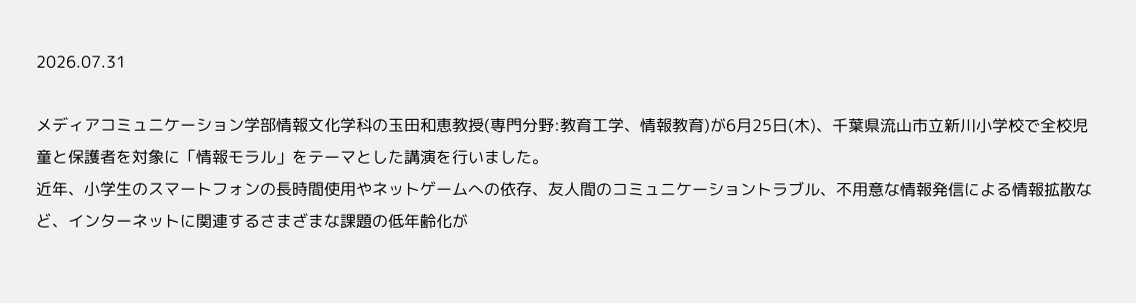2026.07.31

メディアコミュニケーション学部情報文化学科の玉田和恵教授(専門分野:教育工学、情報教育)が6月25日(木)、千葉県流山市立新川小学校で全校児童と保護者を対象に「情報モラル」をテーマとした講演を行いました。
近年、小学生のスマートフォンの長時間使用やネットゲームへの依存、友人間のコミュニケーショントラブル、不用意な情報発信による情報拡散など、インターネットに関連するさまざまな課題の低年齢化が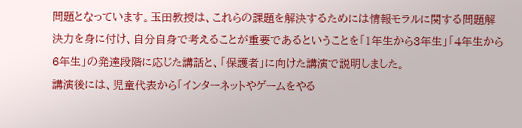問題となっています。玉田教授は、これらの課題を解決するためには情報モラルに関する問題解決力を身に付け、自分自身で考えることが重要であるということを「1年生から3年生」「4年生から6年生」の発達段階に応じた講話と、「保護者」に向けた講演で説明しました。
講演後には、児童代表から「インターネットやゲームをやる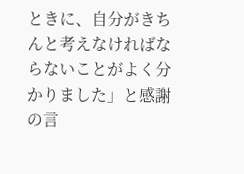ときに、自分がきちんと考えなければならないことがよく分かりました」と感謝の言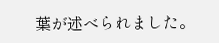葉が述べられました。